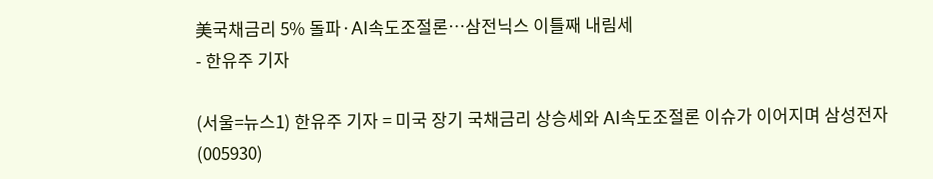美국채금리 5% 돌파·AI속도조절론…삼전닉스 이틀째 내림세
- 한유주 기자

(서울=뉴스1) 한유주 기자 = 미국 장기 국채금리 상승세와 AI속도조절론 이슈가 이어지며 삼성전자(005930)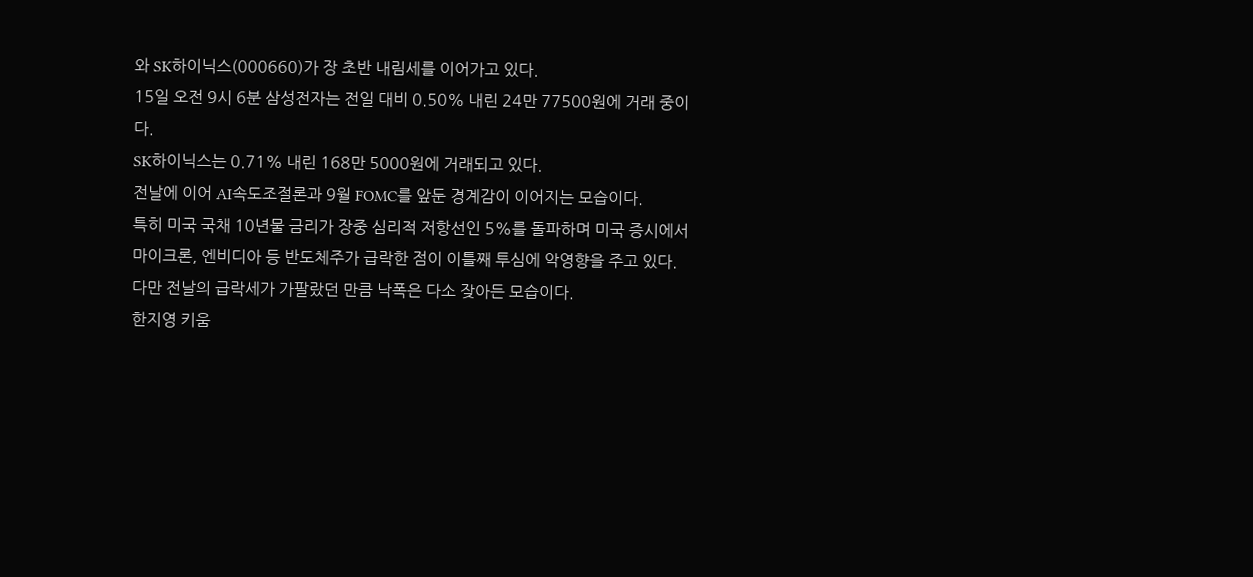와 SK하이닉스(000660)가 장 초반 내림세를 이어가고 있다.
15일 오전 9시 6분 삼성전자는 전일 대비 0.50% 내린 24만 77500원에 거래 중이다.
SK하이닉스는 0.71% 내린 168만 5000원에 거래되고 있다.
전날에 이어 AI속도조절론과 9월 FOMC를 앞둔 경계감이 이어지는 모습이다.
특히 미국 국채 10년물 금리가 장중 심리적 저항선인 5%를 돌파하며 미국 증시에서 마이크론, 엔비디아 등 반도체주가 급락한 점이 이틀째 투심에 악영향을 주고 있다.
다만 전날의 급락세가 가팔랐던 만큼 낙폭은 다소 잦아든 모습이다.
한지영 키움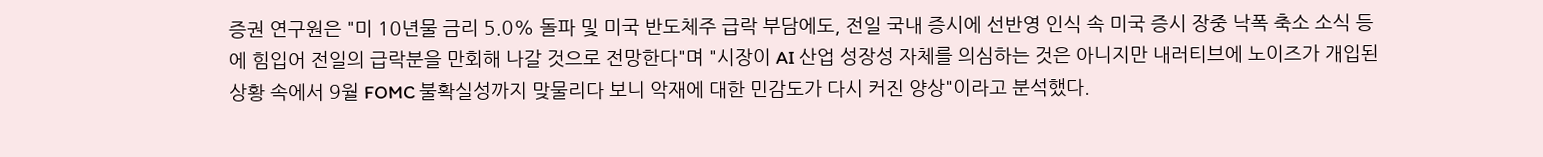증권 연구원은 "미 10년물 금리 5.0% 돌파 및 미국 반도체주 급락 부담에도, 전일 국내 증시에 선반영 인식 속 미국 증시 장중 낙폭 축소 소식 등에 힘입어 전일의 급락분을 만회해 나갈 것으로 전망한다"며 "시장이 AI 산업 성장성 자체를 의심하는 것은 아니지만 내러티브에 노이즈가 개입된 상황 속에서 9월 FOMC 불확실성까지 맞물리다 보니 악재에 대한 민감도가 다시 커진 양상"이라고 분석했다.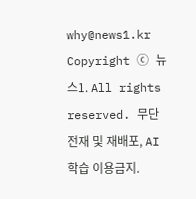why@news1.kr
Copyright ⓒ 뉴스1. All rights reserved. 무단 전재 및 재배포, AI학습 이용금지.